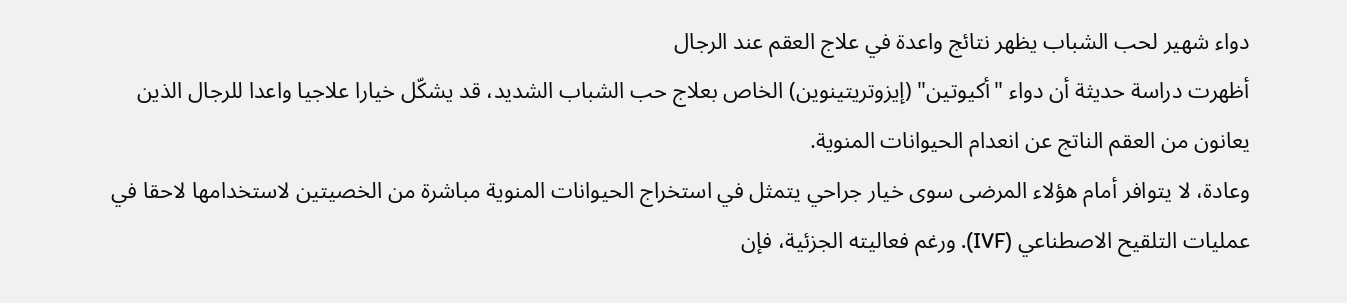دواء شهير لحب الشباب يظهر نتائج واعدة في علاج العقم عند الرجال
أظهرت دراسة حديثة أن دواء "أكيوتين" (إيزوتريتينوين) الخاص بعلاج حب الشباب الشديد، قد يشكّل خيارا علاجيا واعدا للرجال الذين يعانون من العقم الناتج عن انعدام الحيوانات المنوية.
وعادة، لا يتوافر أمام هؤلاء المرضى سوى خيار جراحي يتمثل في استخراج الحيوانات المنوية مباشرة من الخصيتين لاستخدامها لاحقا في عمليات التلقيح الاصطناعي (IVF). ورغم فعاليته الجزئية، فإن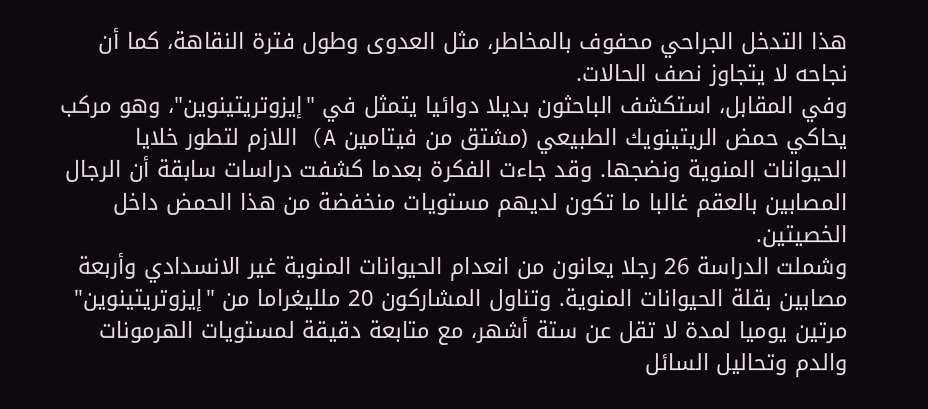هذا التدخل الجراحي محفوف بالمخاطر، مثل العدوى وطول فترة النقاهة، كما أن نجاحه لا يتجاوز نصف الحالات.
وفي المقابل، استكشف الباحثون بديلا دوائيا يتمثل في "إيزوتريتينوين"، وهو مركب يحاكي حمض الريتينويك الطبيعي (مشتق من فيتامين A) اللازم لتطور خلايا الحيوانات المنوية ونضجها. وقد جاءت الفكرة بعدما كشفت دراسات سابقة أن الرجال المصابين بالعقم غالبا ما تكون لديهم مستويات منخفضة من هذا الحمض داخل الخصيتين.
وشملت الدراسة 26 رجلا يعانون من انعدام الحيوانات المنوية غير الانسدادي وأربعة مصابين بقلة الحيوانات المنوية. وتناول المشاركون 20 ملليغراما من "إيزوتريتينوين" مرتين يوميا لمدة لا تقل عن ستة أشهر، مع متابعة دقيقة لمستويات الهرمونات والدم وتحاليل السائل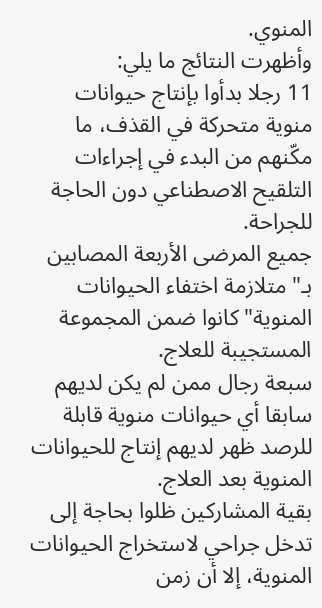المنوي.
وأظهرت النتائج ما يلي:
11 رجلا بدأوا بإنتاج حيوانات منوية متحركة في القذف، ما مكّنهم من البدء في إجراءات التلقيح الاصطناعي دون الحاجة للجراحة.
جميع المرضى الأربعة المصابين بـ"متلازمة اختفاء الحيوانات المنوية" كانوا ضمن المجموعة المستجيبة للعلاج.
سبعة رجال ممن لم يكن لديهم سابقا أي حيوانات منوية قابلة للرصد ظهر لديهم إنتاج للحيوانات المنوية بعد العلاج.
بقية المشاركين ظلوا بحاجة إلى تدخل جراحي لاستخراج الحيوانات المنوية، إلا أن زمن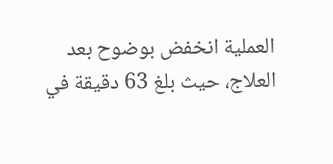العملية انخفض بوضوح بعد العلاج، حيث بلغ 63 دقيقة في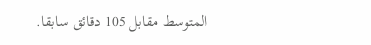المتوسط مقابل 105 دقائق سابقا.